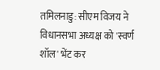तमिलनाडु: सीएम विजय ने विधानसभा अध्यक्ष को 'स्वर्ण शॉल' भेंट कर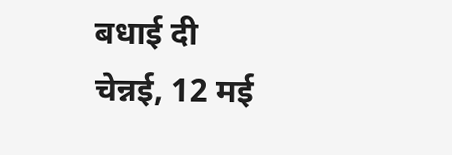बधाई दी
चेन्नई, 12 मई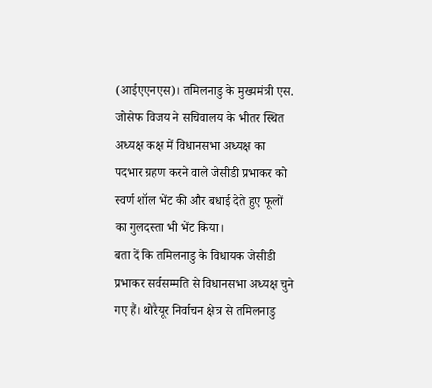(आईएएनएस)। तमिलनाडु के मुख्यमंत्री एस. जोसेफ विजय ने सचिवालय के भीतर स्थित अध्यक्ष कक्ष में विधानसभा अध्यक्ष का पदभार ग्रहण करने वाले जेसीडी प्रभाकर को स्वर्ण शॉल भेंट की और बधाई देते हुए फूलों का गुलदस्ता भी भेंट किया।
बता दें कि तमिलनाडु के विधायक जेसीडी प्रभाकर सर्वसम्मति से विधानसभा अध्यक्ष चुने गए हैं। थोरैयूर निर्वाचन क्षेत्र से तमिलनाडु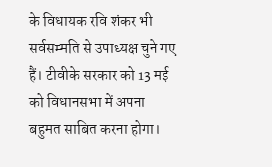के विधायक रवि शंकर भी सर्वसम्मति से उपाध्यक्ष चुने गए हैं। टीवीके सरकार को 13 मई को विधानसभा में अपना बहुमत साबित करना होगा।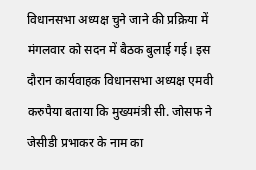विधानसभा अध्यक्ष चुने जाने की प्रक्रिया में मंगलवार को सदन में बैठक बुलाई गई। इस दौरान कार्यवाहक विधानसभा अध्यक्ष एमवी करुपैया बताया कि मुख्यमंत्री सी. जोसफ ने जेसीडी प्रभाकर के नाम का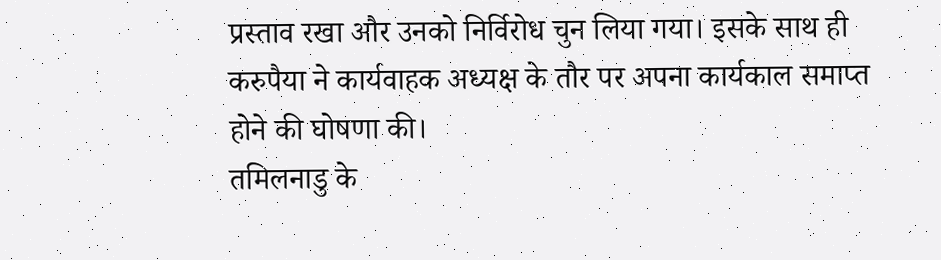प्रस्ताव रखा और उनको निर्विरोध चुन लिया गया। इसके साथ ही करुपैया ने कार्यवाहक अध्यक्ष के तौर पर अपना कार्यकाल समाप्त होने की घोषणा की।
तमिलनाडु के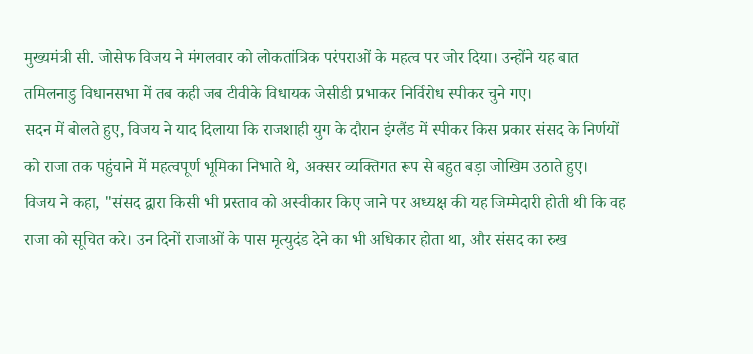मुख्यमंत्री सी. जोसेफ विजय ने मंगलवार को लोकतांत्रिक परंपराओं के महत्व पर जोर दिया। उन्होंने यह बात तमिलनाडु विधानसभा में तब कही जब टीवीके विधायक जेसीडी प्रभाकर निर्विरोध स्पीकर चुने गए।
सदन में बोलते हुए, विजय ने याद दिलाया कि राजशाही युग के दौरान इंग्लैंड में स्पीकर किस प्रकार संसद के निर्णयों को राजा तक पहुंचाने में महत्वपूर्ण भूमिका निभाते थे, अक्सर व्यक्तिगत रूप से बहुत बड़ा जोखिम उठाते हुए।
विजय ने कहा, "संसद द्वारा किसी भी प्रस्ताव को अस्वीकार किए जाने पर अध्यक्ष की यह जिम्मेदारी होती थी कि वह राजा को सूचित करे। उन दिनों राजाओं के पास मृत्युदंड देने का भी अधिकार होता था, और संसद का रुख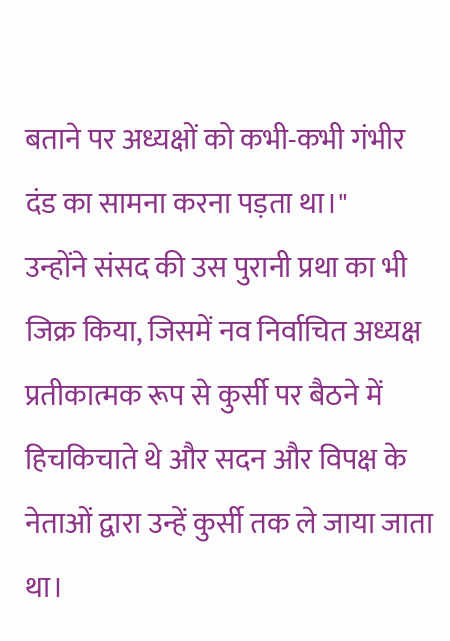बताने पर अध्यक्षों को कभी-कभी गंभीर दंड का सामना करना पड़ता था।"
उन्होंने संसद की उस पुरानी प्रथा का भी जिक्र किया, जिसमें नव निर्वाचित अध्यक्ष प्रतीकात्मक रूप से कुर्सी पर बैठने में हिचकिचाते थे और सदन और विपक्ष के नेताओं द्वारा उन्हें कुर्सी तक ले जाया जाता था।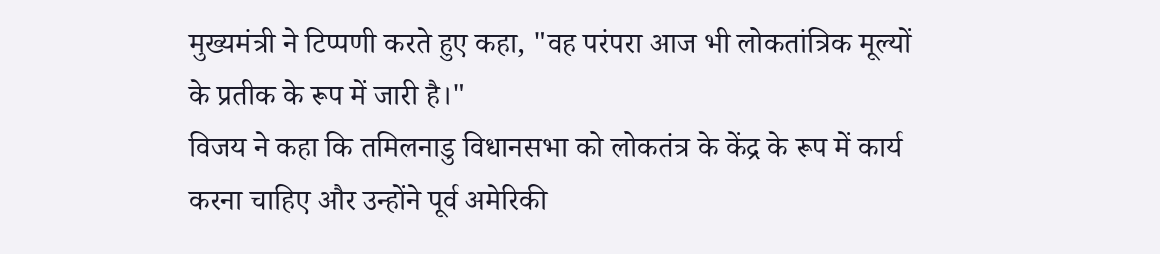मुख्यमंत्री ने टिप्पणी करते हुए कहा, "वह परंपरा आज भी लोकतांत्रिक मूल्यों के प्रतीक के रूप में जारी है।"
विजय ने कहा कि तमिलनाडु विधानसभा को लोकतंत्र के केंद्र के रूप में कार्य करना चाहिए और उन्होंने पूर्व अमेरिकी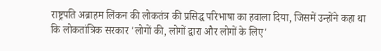राष्ट्रपति अब्राहम लिंकन की लोकतंत्र की प्रसिद्ध परिभाषा का हवाला दिया, जिसमें उन्होंने कहा था कि लोकतांत्रिक सरकार 'लोगों की, लोगों द्वारा और लोगों के लिए'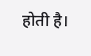होती है।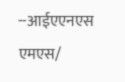--आईएएनएस
एमएस/